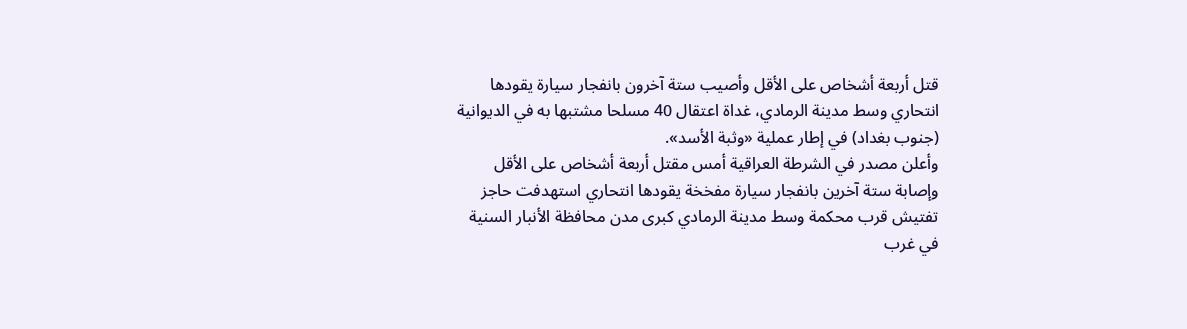قتل أربعة أشخاص على الأقل وأصيب ستة آخرون بانفجار سيارة يقودها انتحاري وسط مدينة الرمادي، غداة اعتقال 40 مسلحا مشتبها به في الديوانية (جنوب بغداد) في إطار عملية «وثبة الأسد».
وأعلن مصدر في الشرطة العراقية أمس مقتل أربعة أشخاص على الأقل وإصابة ستة آخرين بانفجار سيارة مفخخة يقودها انتحاري استهدفت حاجز تفتيش قرب محكمة وسط مدينة الرمادي كبرى مدن محافظة الأنبار السنية في غرب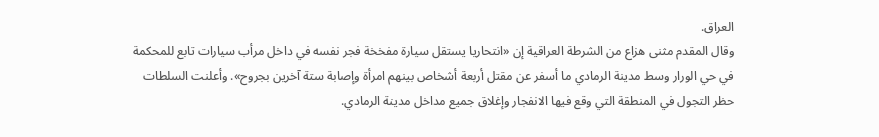العراق.
وقال المقدم مثنى هزاع من الشرطة العراقية إن «انتحاريا يستقل سيارة مفخخة فجر نفسه في داخل مرأب سيارات تابع للمحكمة في حي الورار وسط مدينة الرمادي ما أسفر عن مقتل أربعة أشخاص بينهم امرأة وإصابة ستة آخرين بجروح». وأعلنت السلطات حظر التجول في المنطقة التي وقع فيها الانفجار وإغلاق جميع مداخل مدينة الرمادي.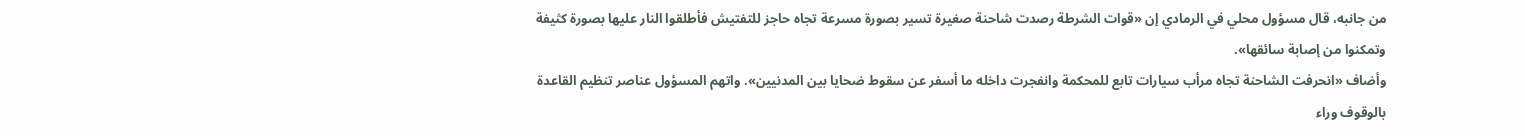من جانبه، قال مسؤول محلي في الرمادي إن «قوات الشرطة رصدت شاحنة صغيرة تسير بصورة مسرعة تجاه حاجز للتفتيش فأطلقوا النار عليها بصورة كثيفة وتمكنوا من إصابة سائقها».
وأضاف «انحرفت الشاحنة تجاه مرأب سيارات تابع للمحكمة وانفجرت داخله ما أسفر عن سقوط ضحايا بين المدنيين». واتهم المسؤول عناصر تنظيم القاعدة بالوقوف وراء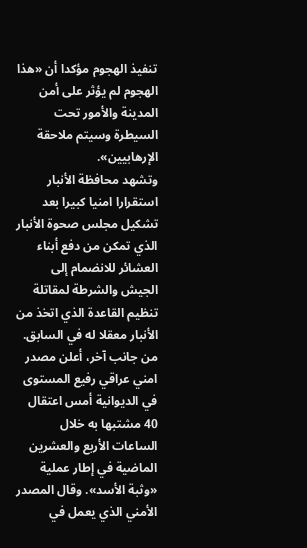تنفيذ الهجوم مؤكدا أن «هذا الهجوم لم يؤثر على أمن المدينة والأمور تحت السيطرة وسيتم ملاحقة الإرهابيين».
وتشهد محافظة الأنبار استقرارا امنيا كبيرا بعد تشكيل مجلس صحوة الأنبار الذي تمكن من دفع أبناء العشائر للانضمام إلى الجيش والشرطة لمقاتلة تنظيم القاعدة الذي اتخذ من الأنبار معقلا له في السابق.
من جانب آخر، أعلن مصدر امني عراقي رفيع المستوى في الديوانية أمس اعتقال 40 مشتبها به خلال الساعات الأربع والعشرين الماضية في إطار عملية «وثبة الأسد». وقال المصدر الأمني الذي يعمل في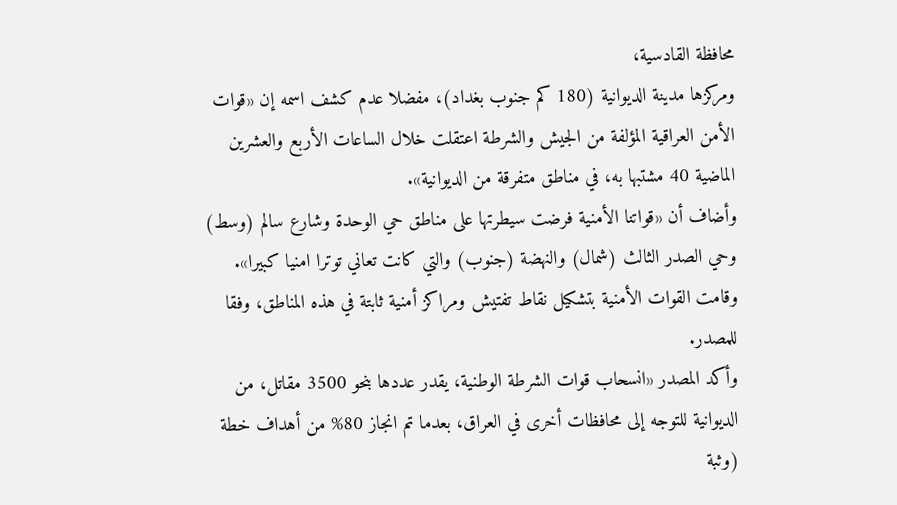محافظة القادسية،
ومركزها مدينة الديوانية (180 كم جنوب بغداد)، مفضلا عدم كشف اسمه إن «قوات الأمن العراقية المؤلفة من الجيش والشرطة اعتقلت خلال الساعات الأربع والعشرين الماضية 40 مشتبها به، في مناطق متفرقة من الديوانية».
وأضاف أن «قواتنا الأمنية فرضت سيطرتها على مناطق حي الوحدة وشارع سالم (وسط) وحي الصدر الثالث (شمال) والنهضة (جنوب) والتي كانت تعاني توترا امنيا كبيرا». وقامت القوات الأمنية بتشكيل نقاط تفتيش ومراكز أمنية ثابتة في هذه المناطق، وفقا للمصدر.
وأكد المصدر «انسحاب قوات الشرطة الوطنية، يقدر عددها بنحو 3500 مقاتل، من الديوانية للتوجه إلى محافظات أخرى في العراق، بعدما تم انجاز 80% من أهداف خطة (وثبة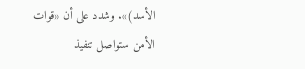الأسد)». وشدد على أن «قوات الأمن ستواصل تنفيذ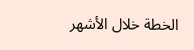الخطة خلال الأشهر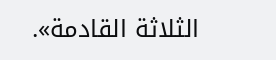الثلاثة القادمة».